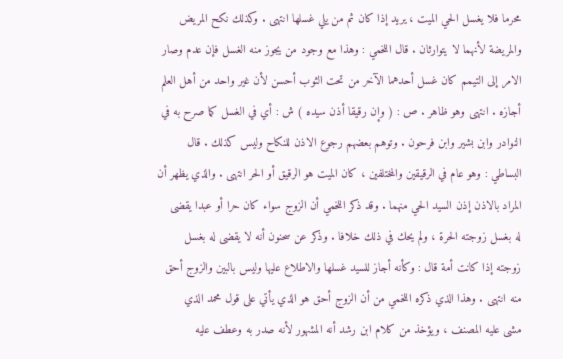محرما فلا يغسل الحي الميت ، يريد إذا كان ثم من يلي غسلها انتهى . وكذلك نكح المريض
والمريضة لأنهما لا يتوارثان . قال اللخمي : وهذا مع وجود من يجوز منه الغسل فإن عدم وصار
الامر إلى التيمم كان غسل أحدهما الآخر من تحت الثوب أحسن لأن غير واحد من أهل العلم
أجازه . انتهى وهو ظاهر . ص : ( وإن رقيقا أذن سيده ) ش : أي في الغسل كما صرح به في
النوادر وابن بشير وابن فرحون . وتوهم بعضهم رجوع الاذن للنكاح وليس كذلك . قال
البساطي : وهو عام في الرقيقين والمختلفين ، كان الميت هو الرقيق أو الحر انتهى . والذي يظهر أن
المراد بالاذن إذن السيد الحي منهما . وقد ذكر اللخمي أن الزوج سواء كان حرا أو عبدا يقضى
له بغسل زوجته الحرة ، ولم يحك في ذلك خلافا . وذكر عن سحنون أنه لا يقضى له بغسل
زوجته إذا كانت أمة قال : وكأنه أجاز للسيد غسلها والاطلاع عليها وليس بالبين والزوج أحق
منه انتهى . وهذا الذي ذكره اللخمي من أن الزوج أحق هو الذي يأتي على قول محمد الذي
مشى عليه المصنف ، ويؤخذ من كلام ابن رشد أنه المشهور لأنه صدر به وعطف عليه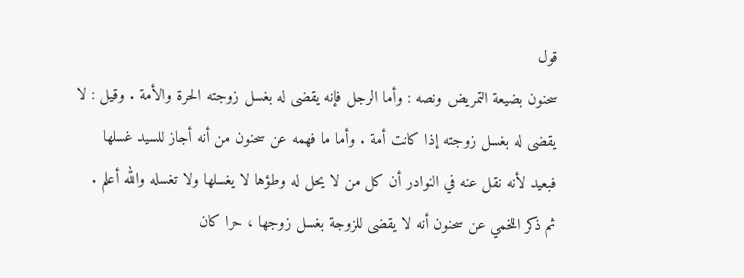قول
سحنون بضيعة التمريض ونصه : وأما الرجل فإنه يقضى له بغسل زوجته الحرة والأمة . وقيل : لا
يقضى له بغسل زوجته إذا كانت أمة . وأما ما فهمه عن سحنون من أنه أجاز للسيد غسلها
فبعيد لأنه نقل عنه في النوادر أن كل من لا يحل له وطؤها لا يغسلها ولا تغسله والله أعلم .
ثم ذكر اللخمي عن سحنون أنه لا يقضى للزوجة بغسل زوجها ، حرا كان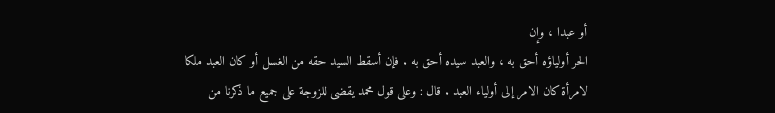أو عبدا ، وإن
الحر أولياؤه أحق به ، والعبد سيده أحق به . فإن أسقط السيد حقه من الغسل أو كان العبد ملكا
لامرأة كان الامر إلى أولياء العبد . قال : وعلى قول محمد يقضى للزوجة على جميع ما ذكرنا من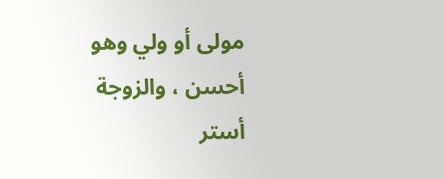مولى أو ولي وهو أحسن ، والزوجة أستر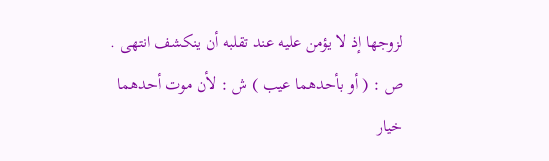لزوجها إذ لا يؤمن عليه عند تقلبه أن ينكشف انتهى .
ص : ( أو بأحدهما عيب ) ش : لأن موت أحدهما
خيار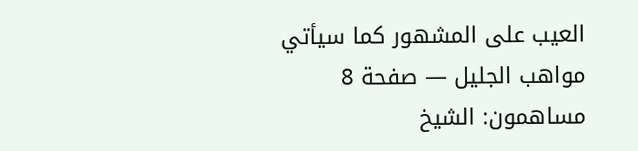العيب على المشهور كما سيأتي
مواهب الجليل — صفحة 8
مساهمون: الشيخ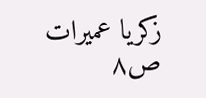زكريا عميرات
ص٨